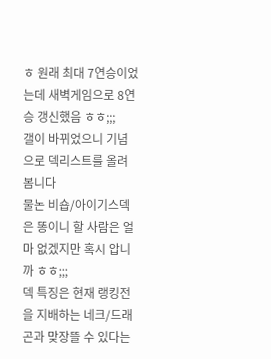ㅎ 원래 최대 7연승이었는데 새벽게임으로 8연승 갱신했음 ㅎㅎ;;;
갤이 바뀌었으니 기념으로 덱리스트를 올려봄니다
물논 비숍/아이기스덱은 똥이니 할 사람은 얼마 없겠지만 혹시 압니까 ㅎㅎ;;;
덱 특징은 현재 랭킹전을 지배하는 네크/드래곤과 맞장뜰 수 있다는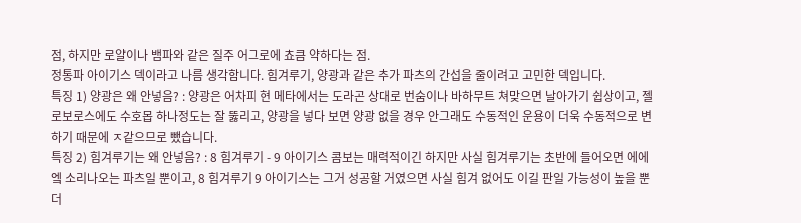점, 하지만 로얄이나 뱀파와 같은 질주 어그로에 쵸큼 약하다는 점.
정통파 아이기스 덱이라고 나름 생각함니다. 힘겨루기, 양광과 같은 추가 파츠의 간섭을 줄이려고 고민한 덱입니다.
특징 1) 양광은 왜 안넣음? : 양광은 어차피 현 메타에서는 도라곤 상대로 번숨이나 바하무트 쳐맞으면 날아가기 쉽상이고, 젤로보로스에도 수호몹 하나정도는 잘 뚫리고, 양광을 넣다 보면 양광 없을 경우 안그래도 수동적인 운용이 더욱 수동적으로 변하기 때문에 ㅈ같으므로 뺐습니다.
특징 2) 힘겨루기는 왜 안넣음? : 8 힘겨루기 - 9 아이기스 콤보는 매력적이긴 하지만 사실 힘겨루기는 초반에 들어오면 에에엨 소리나오는 파츠일 뿐이고, 8 힘겨루기 9 아이기스는 그거 성공할 거였으면 사실 힘겨 없어도 이길 판일 가능성이 높을 뿐더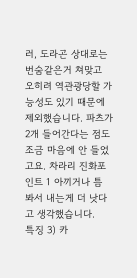러, 도라곤 상대로는 번숨같은거 쳐맞고 오히려 역관광당할 가능성도 있기 때문에 제외했습니다. 파츠가 2개 들어간다는 점도 조금 마음에 안 들었고요. 차라리 진화포인트 1 아끼거나 틈 봐서 내는게 더 낫다고 생각했습니다.
특징 3) 카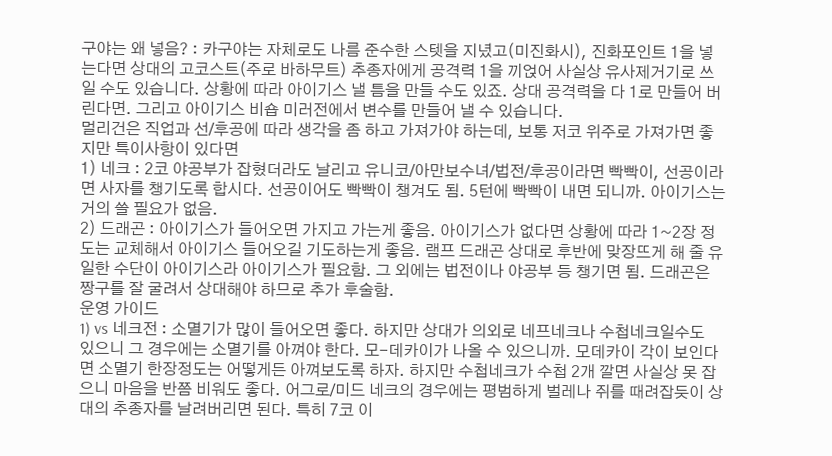구야는 왜 넣음? : 카구야는 자체로도 나름 준수한 스텟을 지녔고(미진화시), 진화포인트 1을 넣는다면 상대의 고코스트(주로 바하무트) 추종자에게 공격력 1을 끼얹어 사실상 유사제거기로 쓰일 수도 있습니다. 상황에 따라 아이기스 낼 틈을 만들 수도 있죠. 상대 공격력을 다 1로 만들어 버린다면. 그리고 아이기스 비숍 미러전에서 변수를 만들어 낼 수 있습니다.
멀리건은 직업과 선/후공에 따라 생각을 좀 하고 가져가야 하는데, 보통 저코 위주로 가져가면 좋지만 특이사항이 있다면
1) 네크 : 2코 야공부가 잡혔더라도 날리고 유니코/아만보수녀/법전/후공이라면 빡빡이, 선공이라면 사자를 챙기도록 합시다. 선공이어도 빡빡이 챙겨도 됨. 5턴에 빡빡이 내면 되니까. 아이기스는 거의 쓸 필요가 없음.
2) 드래곤 : 아이기스가 들어오면 가지고 가는게 좋음. 아이기스가 없다면 상황에 따라 1~2장 정도는 교체해서 아이기스 들어오길 기도하는게 좋음. 램프 드래곤 상대로 후반에 맞장뜨게 해 줄 유일한 수단이 아이기스라 아이기스가 필요함. 그 외에는 법전이나 야공부 등 챙기면 됨. 드래곤은 짱구를 잘 굴려서 상대해야 하므로 추가 후술함.
운영 가이드
1) vs 네크전 : 소멸기가 많이 들어오면 좋다. 하지만 상대가 의외로 네프네크나 수첩네크일수도 있으니 그 경우에는 소멸기를 아껴야 한다. 모-데카이가 나올 수 있으니까. 모데카이 각이 보인다면 소멸기 한장정도는 어떻게든 아껴보도록 하자. 하지만 수첩네크가 수첩 2개 깔면 사실상 못 잡으니 마음을 반쯤 비워도 좋다. 어그로/미드 네크의 경우에는 평범하게 벌레나 쥐를 때려잡듯이 상대의 추종자를 날려버리면 된다. 특히 7코 이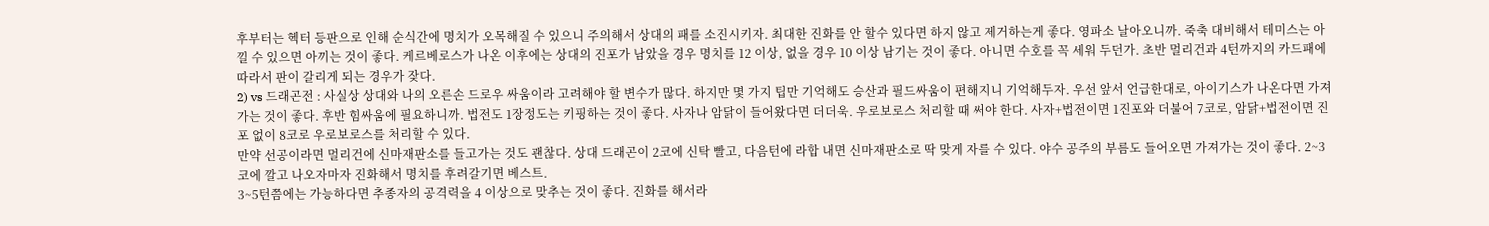후부터는 헥터 등판으로 인해 순식간에 명치가 오목해질 수 있으니 주의해서 상대의 패를 소진시키자. 최대한 진화를 안 할수 있다면 하지 않고 제거하는게 좋다. 영파소 날아오니까. 죽축 대비해서 테미스는 아낄 수 있으면 아끼는 것이 좋다. 케르베로스가 나온 이후에는 상대의 진포가 남았을 경우 명치를 12 이상, 없을 경우 10 이상 남기는 것이 좋다. 아니면 수호를 꼭 세워 두던가. 초반 멀리건과 4턴까지의 카드패에 따라서 판이 갈리게 되는 경우가 잦다.
2) vs 드래곤전 : 사실상 상대와 나의 오른손 드로우 싸움이라 고려해야 할 변수가 많다. 하지만 몇 가지 팁만 기억해도 승산과 필드싸움이 편해지니 기억해두자. 우선 앞서 언급한대로, 아이기스가 나온다면 가져가는 것이 좋다. 후반 힘싸움에 필요하니까. 법전도 1장정도는 키핑하는 것이 좋다. 사자나 암닭이 들어왔다면 더더욱. 우로보로스 처리할 때 써야 한다. 사자+법전이면 1진포와 더불어 7코로, 암닭+법전이면 진포 없이 8코로 우로보로스를 처리할 수 있다.
만약 선공이라면 멀리건에 신마재판소를 들고가는 것도 괜찮다. 상대 드래곤이 2코에 신탁 빨고, 다음턴에 라합 내면 신마재판소로 딱 맞게 자를 수 있다. 야수 공주의 부름도 들어오면 가져가는 것이 좋다. 2~3코에 깔고 나오자마자 진화해서 명치를 후려갈기면 베스트.
3~5턴쯤에는 가능하다면 추종자의 공격력을 4 이상으로 맞추는 것이 좋다. 진화를 해서라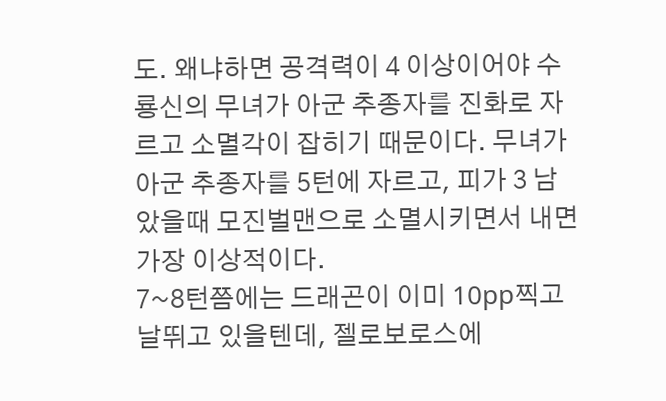도. 왜냐하면 공격력이 4 이상이어야 수룡신의 무녀가 아군 추종자를 진화로 자르고 소멸각이 잡히기 때문이다. 무녀가 아군 추종자를 5턴에 자르고, 피가 3 남았을때 모진벌맨으로 소멸시키면서 내면 가장 이상적이다.
7~8턴쯤에는 드래곤이 이미 10pp찍고 날뛰고 있을텐데, 젤로보로스에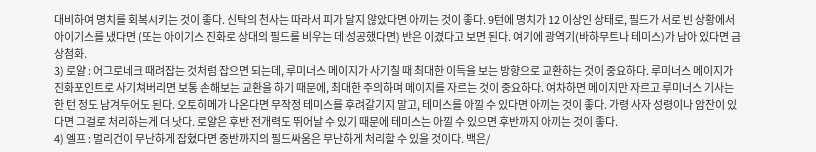대비하여 명치를 회복시키는 것이 좋다. 신탁의 천사는 따라서 피가 달지 않았다면 아끼는 것이 좋다. 9턴에 명치가 12 이상인 상태로, 필드가 서로 빈 상황에서 아이기스를 냈다면 (또는 아이기스 진화로 상대의 필드를 비우는 데 성공했다면) 반은 이겼다고 보면 된다. 여기에 광역기(바하무트나 테미스)가 남아 있다면 금상첨화.
3) 로얄 : 어그로네크 때려잡는 것처럼 잡으면 되는데, 루미너스 메이지가 사기칠 때 최대한 이득을 보는 방향으로 교환하는 것이 중요하다. 루미너스 메이지가 진화포인트로 사기쳐버리면 보통 손해보는 교환을 하기 때문에, 최대한 주의하며 메이지를 자르는 것이 중요하다. 여차하면 메이지만 자르고 루미너스 기사는 한 턴 정도 남겨두어도 된다. 오토히메가 나온다면 무작정 테미스를 후려갈기지 말고, 테미스를 아낄 수 있다면 아끼는 것이 좋다. 가령 사자 성령이나 암잔이 있다면 그걸로 처리하는게 더 낫다. 로얄은 후반 전개력도 뛰어날 수 있기 때문에 테미스는 아낄 수 있으면 후반까지 아끼는 것이 좋다.
4) 엘프 : 멀리건이 무난하게 잡혔다면 중반까지의 필드싸움은 무난하게 처리할 수 있을 것이다. 백은/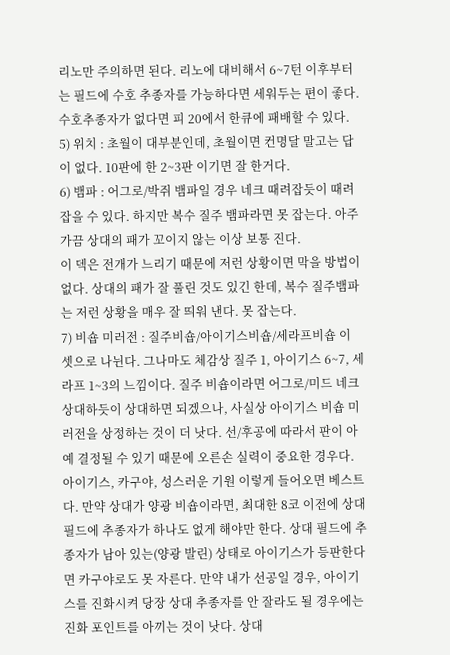리노만 주의하면 된다. 리노에 대비해서 6~7턴 이후부터는 필드에 수호 추종자를 가능하다면 세워두는 편이 좋다. 수호추종자가 없다면 피 20에서 한큐에 패배할 수 있다.
5) 위치 : 초월이 대부분인데, 초월이면 컨명달 말고는 답이 없다. 10판에 한 2~3판 이기면 잘 한거다.
6) 뱀파 : 어그로/박쥐 뱀파일 경우 네크 때려잡듯이 때려잡을 수 있다. 하지만 복수 질주 뱀파라면 못 잡는다. 아주 가끔 상대의 패가 꼬이지 않는 이상 보통 진다.
이 덱은 전개가 느리기 때문에 저런 상황이면 막을 방법이 없다. 상대의 패가 잘 풀린 것도 있긴 한데, 복수 질주뱀파는 저런 상황을 매우 잘 띄워 낸다. 못 잡는다.
7) 비숍 미러전 : 질주비숍/아이기스비숍/세라프비숍 이 셋으로 나뉜다. 그나마도 체감상 질주 1, 아이기스 6~7, 세라프 1~3의 느낌이다. 질주 비숍이라면 어그로/미드 네크 상대하듯이 상대하면 되겠으나, 사실상 아이기스 비숍 미러전을 상정하는 것이 더 낫다. 선/후공에 따라서 판이 아예 결정될 수 있기 때문에 오른손 실력이 중요한 경우다. 아이기스, 카구야, 성스러운 기원 이렇게 들어오면 베스트다. 만약 상대가 양광 비숍이라면, 최대한 8코 이전에 상대 필드에 추종자가 하나도 없게 해야만 한다. 상대 필드에 추종자가 남아 있는(양광 발린) 상태로 아이기스가 등판한다면 카구야로도 못 자른다. 만약 내가 선공일 경우, 아이기스를 진화시켜 당장 상대 추종자를 안 잘라도 될 경우에는 진화 포인트를 아끼는 것이 낫다. 상대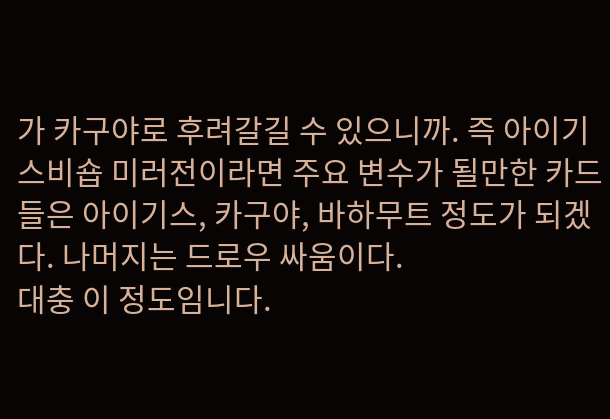가 카구야로 후려갈길 수 있으니까. 즉 아이기스비숍 미러전이라면 주요 변수가 될만한 카드들은 아이기스, 카구야, 바하무트 정도가 되겠다. 나머지는 드로우 싸움이다.
대충 이 정도임니다.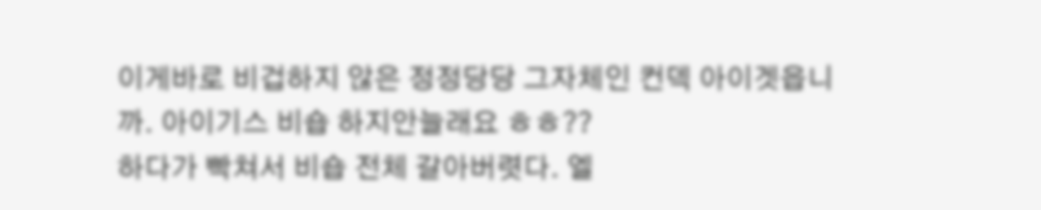이게바로 비겁하지 않은 정정당당 그자체인 컨덱 아이겟읍니까. 아이기스 비숍 하지안늘래요 ㅎㅎ??
하다가 빡쳐서 비숍 전체 갈아버렷다. 엘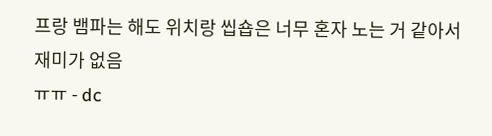프랑 뱀파는 해도 위치랑 씹숍은 너무 혼자 노는 거 같아서 재미가 없음
ㅠㅠ - dc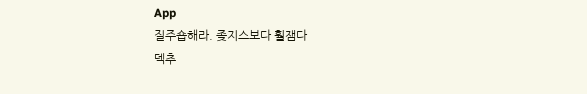App
질주숍해라. 좆지스보다 훨잼다
덱추